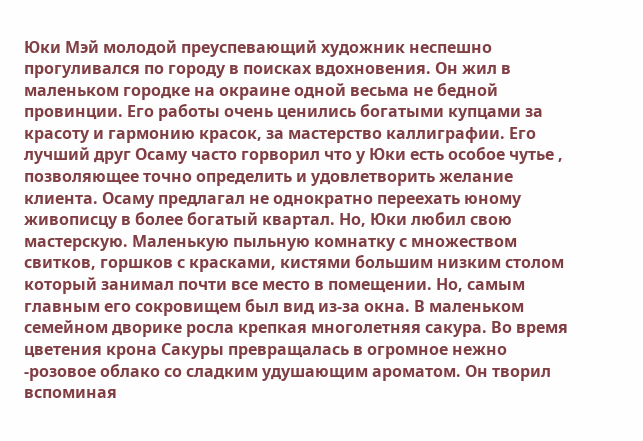Юки Мэй молодой преуспевающий художник неспешно прогуливался по городу в поисках вдохновения. Он жил в маленьком городке на окраине одной весьма не бедной провинции. Его работы очень ценились богатыми купцами за красоту и гармонию красок, за мастерство каллиграфии. Его лучший друг Осаму часто горворил что у Юки есть особое чутье , позволяющее точно определить и удовлетворить желание клиента. Осаму предлагал не однократно переехать юному живописцу в более богатый квартал. Но, Юки любил свою мастерскую. Маленькую пыльную комнатку с множеством свитков, горшков с красками, кистями большим низким столом который занимал почти все место в помещении. Но, самым главным его сокровищем был вид из-за окна. В маленьком семейном дворике росла крепкая многолетняя сакура. Во время цветения крона Сакуры превращалась в огромное нежно -розовое облако со сладким удушающим ароматом. Он творил вспоминая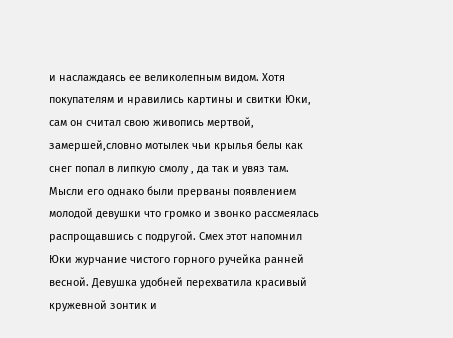и наслаждаясь ее великолепным видом. Хотя покупателям и нравились картины и свитки Юки, сам он считал свою живопись мертвой, замершей,словно мотылек чьи крылья белы как снег попал в липкую смолу , да так и увяз там. Мысли его однако были прерваны появлением молодой девушки что громко и звонко рассмеялась распрощавшись с подругой. Смех этот напомнил Юки журчание чистого горного ручейка ранней весной. Девушка удобней перехватила красивый кружевной зонтик и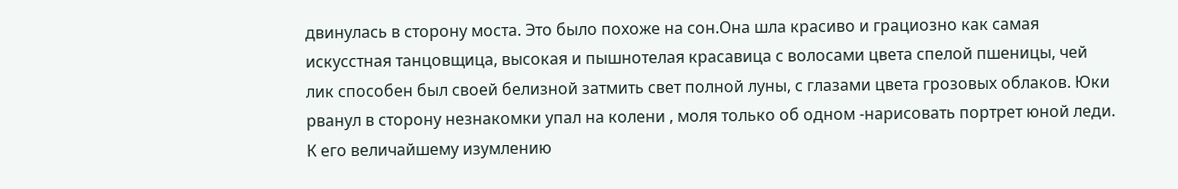двинулась в сторону моста. Это было похоже на сон.Она шла красиво и грациозно как самая искусстная танцовщица, высокая и пышнотелая красавица с волосами цвета спелой пшеницы, чей лик способен был своей белизной затмить свет полной луны, с глазами цвета грозовых облаков. Юки рванул в сторону незнакомки упал на колени , моля только об одном -нарисовать портрет юной леди. К его величайшему изумлению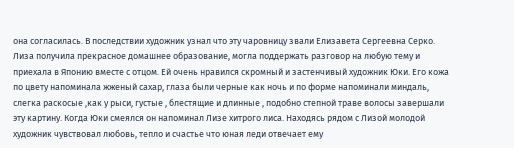она согласилась. В последствии художник узнал что эту чаровницу звали Елизавета Сергеевна Серко. Лиза получила прекрасное домашнее образование, могла поддержать разговор на любую тему и приехала в Японию вместе с отцом. Ей очень нравился скромный и застенчивый художник Юки. Его кожа по цвету напоминала жженый сахар, глаза были черные как ночь и по форме напоминали миндаль, слегка раскосые ,как у рыси, густые , блестящие и длинные , подобно степной траве волосы завершали эту картину. Когда Юки смеялся он напоминал Лизе хитрого лиса. Находясь рядом с Лизой молодой художник чувствовал любовь, тепло и счастье что юная леди отвечает ему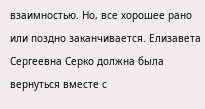взаимностью. Но, все хорошее рано или поздно заканчивается. Елизавета Сергеевна Серко должна была вернуться вместе с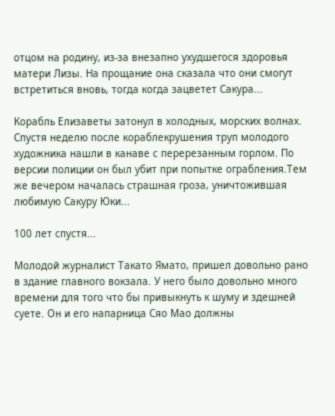отцом на родину, из-за внезапно ухудшегося здоровья матери Лизы. На прощание она сказала что они смогут встретиться вновь, тогда когда зацветет Сакура...

Корабль Елизаветы затонул в холодных, морских волнах. Спустя неделю после кораблекрушения труп молодого художника нашли в канаве с перерезанным горлом. По версии полиции он был убит при попытке ограбления.Тем же вечером началась страшная гроза, уничтожившая любимую Сакуру Юки...

100 лет спустя...

Молодой журналист Такато Ямато, пришел довольно рано в здание главного вокзала. У него было довольно много времени для того что бы привыкнуть к шуму и здешней суете. Он и его напарница Сяо Мао должны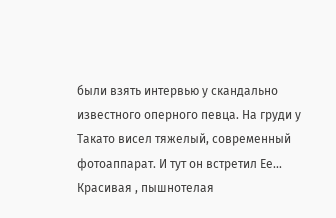были взять интервью у скандально известного оперного певца. На груди у Такато висел тяжелый, современный фотоаппарат. И тут он встретил Ее... Красивая , пышнотелая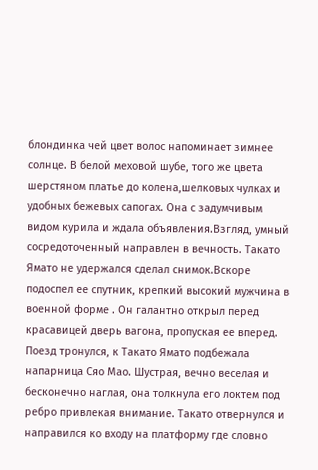блондинка чей цвет волос напоминает зимнее солнце. В белой меховой шубе, того же цвета шерстяном платье до колена,шелковых чулках и удобных бежевых сапогах. Она с задумчивым видом курила и ждала объявления.Взгляд, умный сосредоточенный направлен в вечность. Такато Ямато не удержался сделал снимок.Вскоре подоспел ее спутник, крепкий высокий мужчина в военной форме . Он галантно открыл перед красавицей дверь вагона, пропуская ее вперед. Поезд тронулся, к Такато Ямато подбежала напарница Сяо Мао. Шустрая, вечно веселая и бесконечно наглая, она толкнула его локтем под ребро привлекая внимание. Такато отвернулся и направился ко входу на платформу где словно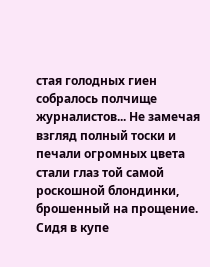стая голодных гиен собралось полчище журналистов... Не замечая взгляд полный тоски и печали огромных цвета стали глаз той самой роскошной блондинки, брошенный на прощение. Сидя в купе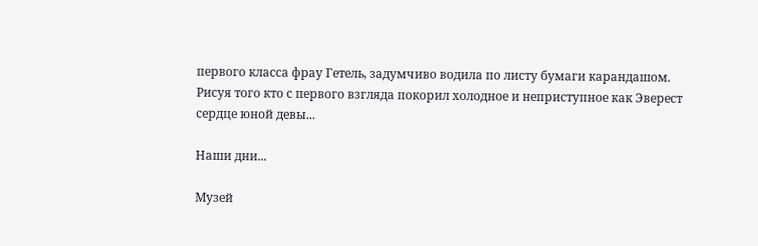первого класса фрау Гетель, задумчиво водила по листу бумаги карандашом. Рисуя того кто с первого взгляда покорил холодное и неприступное как Эверест сердце юной девы...

Наши дни...

Музей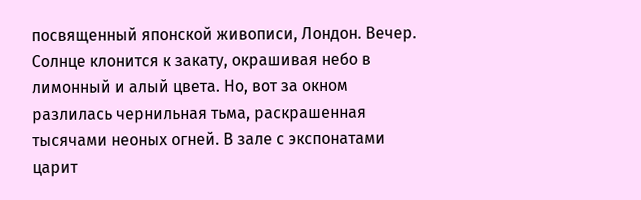посвященный японской живописи, Лондон. Вечер. Солнце клонится к закату, окрашивая небо в лимонный и алый цвета. Но, вот за окном разлилась чернильная тьма, раскрашенная тысячами неоных огней. В зале с экспонатами царит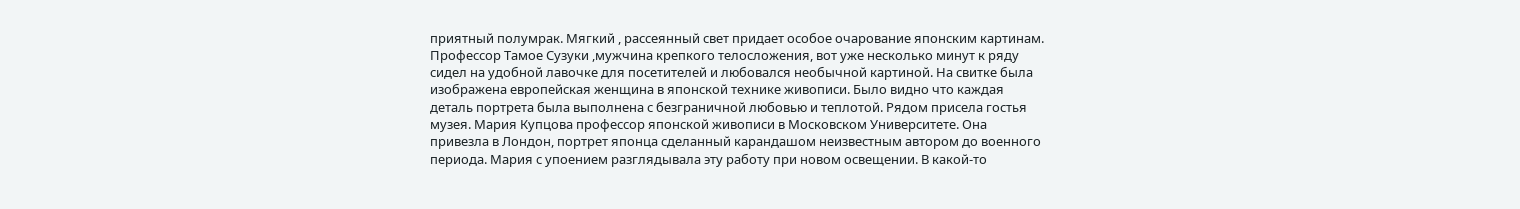приятный полумрак. Мягкий , рассеянный свет придает особое очарование японским картинам. Профессор Тамое Сузуки ,мужчина крепкого телосложения, вот уже несколько минут к ряду сидел на удобной лавочке для посетителей и любовался необычной картиной. На свитке была изображена европейская женщина в японской технике живописи. Было видно что каждая деталь портрета была выполнена с безграничной любовью и теплотой. Рядом присела гостья музея. Мария Купцова профессор японской живописи в Московском Университете. Она привезла в Лондон, портрет японца сделанный карандашом неизвестным автором до военного периода. Мария с упоением разглядывала эту работу при новом освещении. В какой-то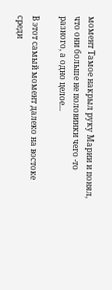момент Тамое накрыл руку Марии и понял, что они больше не половинки чего -то разного, а одно целое...

В этот самый момент далеко на востоке среди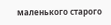маленького старого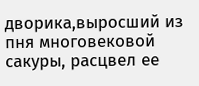дворика,выросший из пня многовековой сакуры, расцвел ее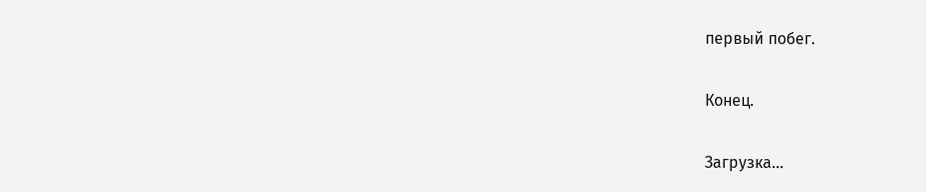первый побег.

Конец.

Загрузка...